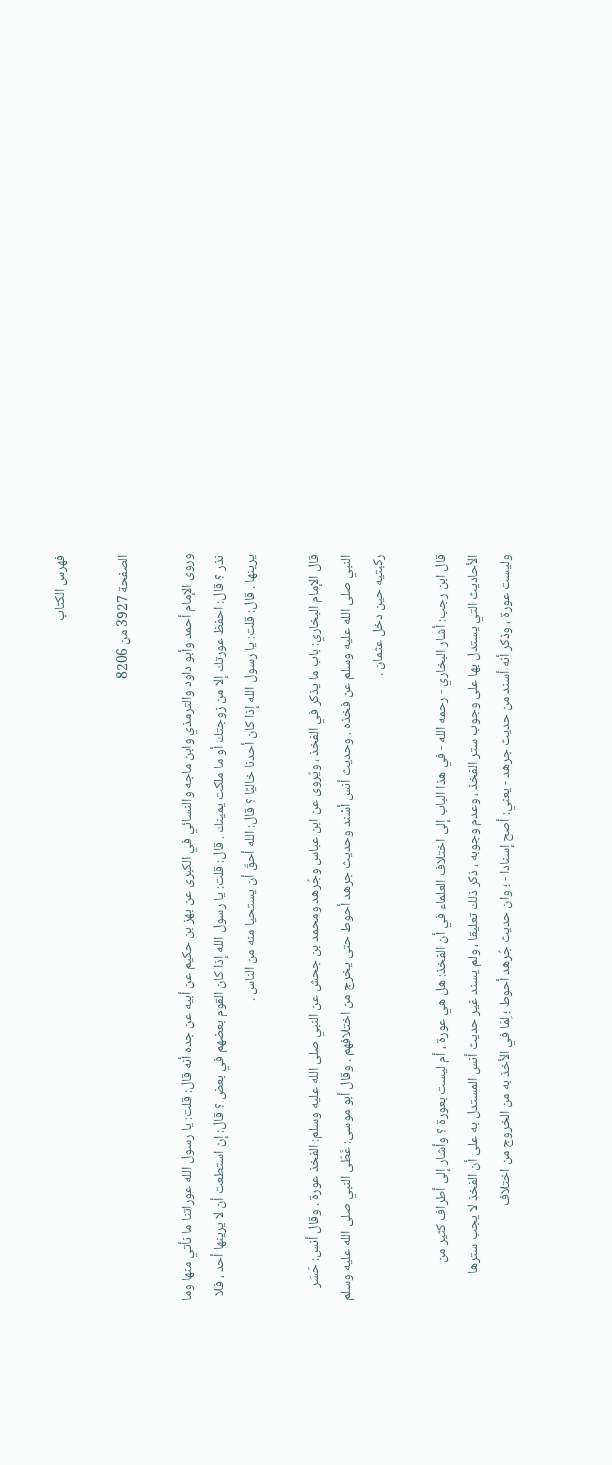فهرس الكتاب

الصفحة 3927 من 8206

وروى الإمام أحمد وأبو داود والترمذي وابن ماجه والنسائي في الكبرى عن بهز بن حكيم عن أبيه عن جده أنه قال: قلت: يا رسول الله عوراتنا ما نأتي منها وما نذر ؟ قال: احفظ عورتك إلا من زوجتك أو ما ملكت يمينك . قال: قلت: يا رسول الله إذا كان القوم بعضهم في بعض ؟ قال: إن استطعت أن لا يرينها أحد ، فلا يرينها . قال: قلت: يا رسول الله إذا كان أحدنا خاليًا ؟ قال: الله أحقّ أن يستحيا منه من الناس .

قال الإمام البخاري: باب ما يذكر في الفخذ ، ويُروى عن ابن عباس وجُرهد ومحمد بن جحش عن النبي صلى الله عليه وسلم: الفخذ عورة . وقال أنس: حَسَر النبي صلى الله عليه وسلم عن فخذه . وحديث أنس أسْند وحديث جرهد أحوط حتى يخرج من اختلافهم . وقال أبو موسى: غَطّى النبي صلى الله عليه وسلم ركبتيه حين دخل عثمان .

قال ابن رجب: أشار البخاري - رحمه الله - في هذا الباب إلى اختلاف العلماء في أن الفخذ: هل هي عورة ، أم ليست بعورة ؟ وأشار إلى أطراف كثير من الأحاديث التي يستدل بها على وجوب ستر الفخذ ، وعدم وجوبه ، ذكر ذلك تعليقا ، ولم يسند غير حديث أنس المستدل به على أن الفخذ لا يجب سترها وليست عورة ، وذكر أنه أسند من حديث جرهد - يعني: أصح إسنادا - ؛ وان حديث جُرهد أحوط ؛ لِمَا في الأخذ به من الخروج من اختلاف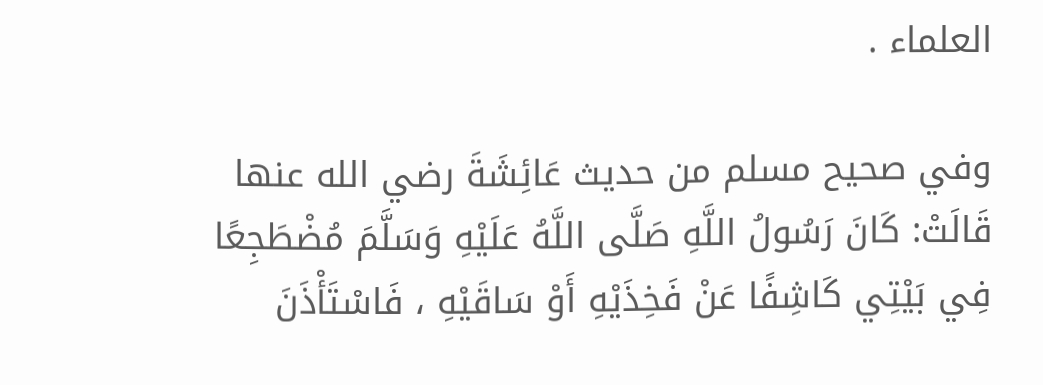العلماء .

وفي صحيح مسلم من حديث عَائِشَةَ رضي الله عنها قَالَتْ: كَانَ رَسُولُ اللَّهِ صَلَّى اللَّهُ عَلَيْهِ وَسَلَّمَ مُضْطَجِعًا فِي بَيْتِي كَاشِفًا عَنْ فَخِذَيْهِ أَوْ سَاقَيْهِ ، فَاسْتَأْذَنَ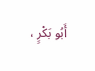أَبُو بَكْرٍ ،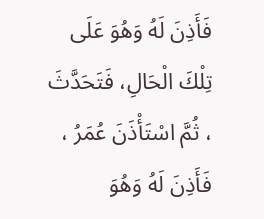فَأَذِنَ لَهُ وَهُوَ عَلَى تِلْكَ الْحَالِ، فَتَحَدَّثَ ، ثُمَّ اسْتَأْذَنَ عُمَرُ ، فَأَذِنَ لَهُ وَهُوَ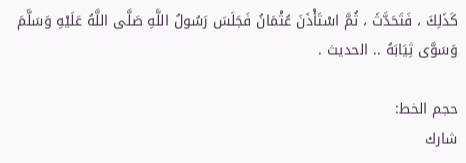كَذَلِكَ ، فَتَحَدَّثَ ، ثُمَّ اسْتَأْذَنَ عُثْمَانُ فَجَلَسَ رَسُولُ اللَّهِ صَلَّى اللَّهُ عَلَيْهِ وَسَلَّمَ وَسَوَّى ثِيَابَهُ .. الحديث .

حجم الخط:
شارك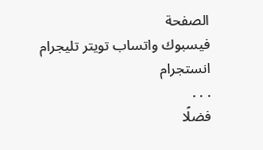الصفحة
فيسبوك واتساب تويتر تليجرام انستجرام
. . .
فضلًا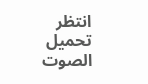انتظر تحميل الصوت